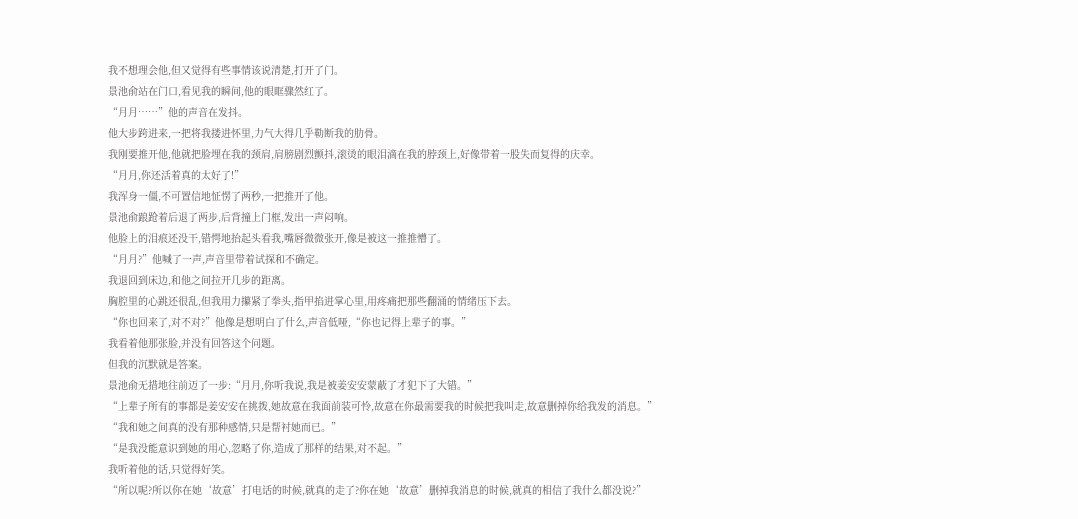我不想理会他,但又觉得有些事情该说清楚,打开了门。
景池俞站在门口,看见我的瞬间,他的眼眶骤然红了。
“月月……”他的声音在发抖。
他大步跨进来,一把将我搂进怀里,力气大得几乎勒断我的肋骨。
我刚要推开他,他就把脸埋在我的颈肩,肩膀剧烈颤抖,滚烫的眼泪滴在我的脖颈上,好像带着一股失而复得的庆幸。
“月月,你还活着真的太好了!”
我浑身一僵,不可置信地怔愣了两秒,一把推开了他。
景池俞踉跄着后退了两步,后背撞上门框,发出一声闷响。
他脸上的泪痕还没干,错愕地抬起头看我,嘴唇微微张开,像是被这一推推懵了。
“月月?”他喊了一声,声音里带着试探和不确定。
我退回到床边,和他之间拉开几步的距离。
胸腔里的心跳还很乱,但我用力攥紧了拳头,指甲掐进掌心里,用疼痛把那些翻涌的情绪压下去。
“你也回来了,对不对?”他像是想明白了什么,声音低哑,“你也记得上辈子的事。”
我看着他那张脸,并没有回答这个问题。
但我的沉默就是答案。
景池俞无措地往前迈了一步:“月月,你听我说,我是被姜安安蒙蔽了才犯下了大错。”
“上辈子所有的事都是姜安安在挑拨,她故意在我面前装可怜,故意在你最需要我的时候把我叫走,故意删掉你给我发的消息。”
“我和她之间真的没有那种感情,只是帮衬她而已。”
“是我没能意识到她的用心,忽略了你,造成了那样的结果,对不起。”
我听着他的话,只觉得好笑。
“所以呢?所以你在她‘故意’打电话的时候,就真的走了?你在她‘故意’删掉我消息的时候,就真的相信了我什么都没说?”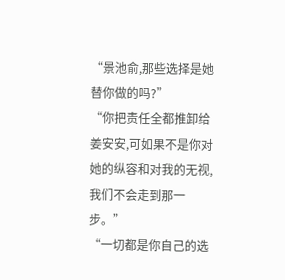“景池俞,那些选择是她替你做的吗?”
“你把责任全都推卸给姜安安,可如果不是你对她的纵容和对我的无视,我们不会走到那一步。”
“一切都是你自己的选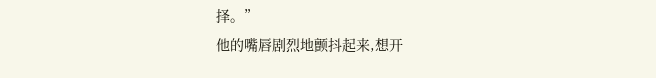择。”
他的嘴唇剧烈地颤抖起来,想开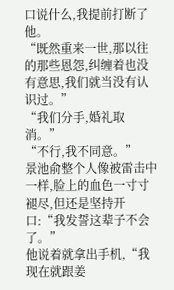口说什么,我提前打断了他。
“既然重来一世,那以往的那些恩怨,纠缠着也没有意思,我们就当没有认识过。”
“我们分手,婚礼取消。”
“不行,我不同意。”
景池俞整个人像被雷击中一样,脸上的血色一寸寸褪尽,但还是坚持开口:“我发誓这辈子不会了。”
他说着就拿出手机,“我现在就跟姜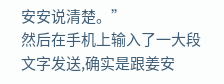安安说清楚。”
然后在手机上输入了一大段文字发送,确实是跟姜安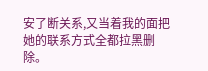安了断关系,又当着我的面把她的联系方式全都拉黑删除。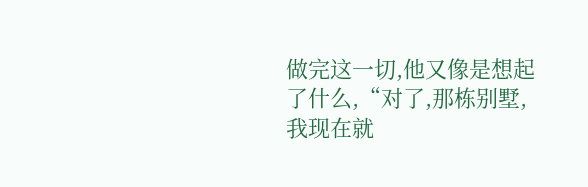做完这一切,他又像是想起了什么,“对了,那栋别墅,我现在就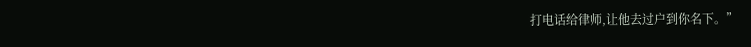打电话给律师,让他去过户到你名下。”